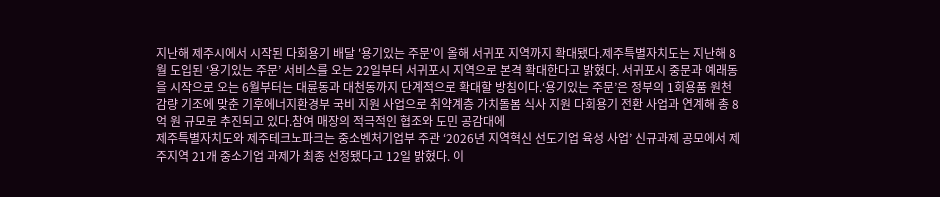지난해 제주시에서 시작된 다회용기 배달 '용기있는 주문'이 올해 서귀포 지역까지 확대됐다.제주특별자치도는 지난해 8월 도입된 ‘용기있는 주문’ 서비스를 오는 22일부터 서귀포시 지역으로 본격 확대한다고 밝혔다. 서귀포시 중문과 예래동을 시작으로 오는 6월부터는 대륜동과 대천동까지 단계적으로 확대할 방침이다.‘용기있는 주문’은 정부의 1회용품 원천 감량 기조에 맞춘 기후에너지환경부 국비 지원 사업으로 취약계층 가치돌봄 식사 지원 다회용기 전환 사업과 연계해 총 8억 원 규모로 추진되고 있다.참여 매장의 적극적인 협조와 도민 공감대에
제주특별자치도와 제주테크노파크는 중소벤처기업부 주관 ‘2026년 지역혁신 선도기업 육성 사업’ 신규과제 공모에서 제주지역 21개 중소기업 과제가 최종 선정됐다고 12일 밝혔다. 이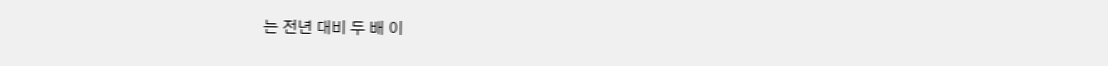는 전년 대비 두 배 이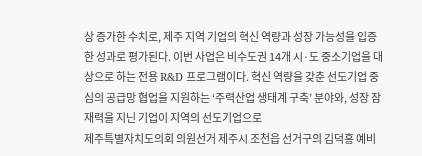상 증가한 수치로, 제주 지역 기업의 혁신 역량과 성장 가능성을 입증한 성과로 평가된다. 이번 사업은 비수도권 14개 시·도 중소기업을 대상으로 하는 전용 R&D 프로그램이다. 혁신 역량을 갖춘 선도기업 중심의 공급망 협업을 지원하는 ‘주력산업 생태계 구축’ 분야와, 성장 잠재력을 지닌 기업이 지역의 선도기업으로
제주특별자치도의회 의원선거 제주시 조천읍 선거구의 김덕홍 예비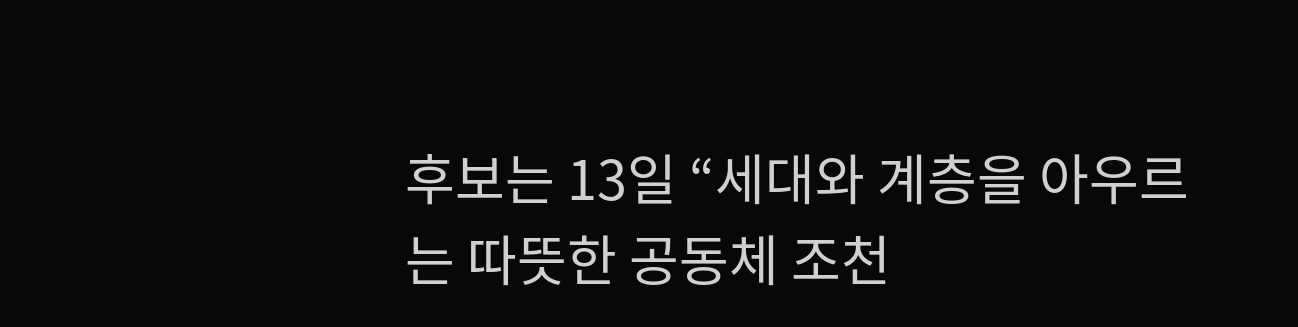후보는 13일 “세대와 계층을 아우르는 따뜻한 공동체 조천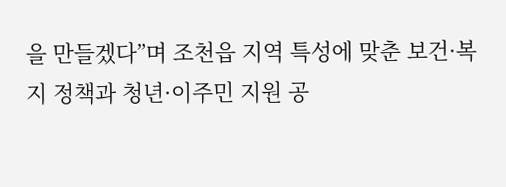을 만들겠다”며 조천읍 지역 특성에 맞춘 보건·복지 정책과 청년·이주민 지원 공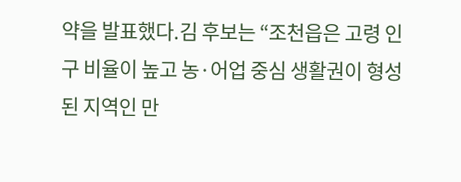약을 발표했다.김 후보는 “조천읍은 고령 인구 비율이 높고 농·어업 중심 생활권이 형성된 지역인 만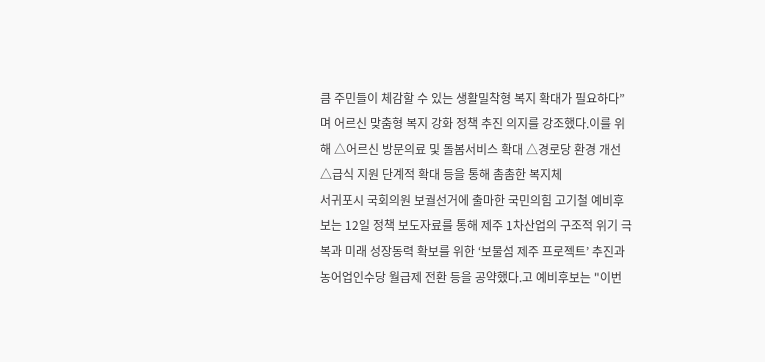큼 주민들이 체감할 수 있는 생활밀착형 복지 확대가 필요하다”며 어르신 맞춤형 복지 강화 정책 추진 의지를 강조했다.이를 위해 △어르신 방문의료 및 돌봄서비스 확대 △경로당 환경 개선 △급식 지원 단계적 확대 등을 통해 촘촘한 복지체
서귀포시 국회의원 보궐선거에 출마한 국민의힘 고기철 예비후보는 12일 정책 보도자료를 통해 제주 1차산업의 구조적 위기 극복과 미래 성장동력 확보를 위한 ‘보물섬 제주 프로젝트’ 추진과 농어업인수당 월급제 전환 등을 공약했다.고 예비후보는 "이번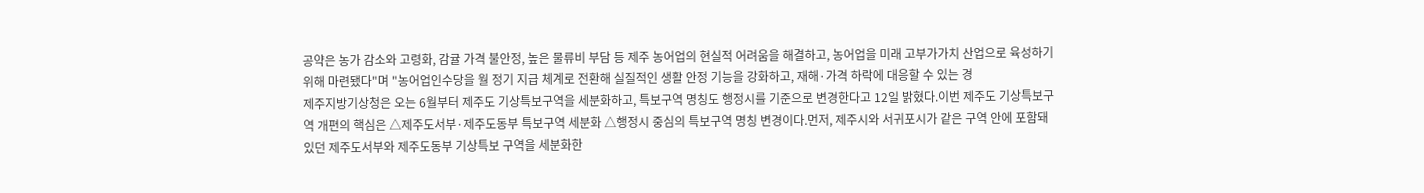공약은 농가 감소와 고령화, 감귤 가격 불안정, 높은 물류비 부담 등 제주 농어업의 현실적 어려움을 해결하고, 농어업을 미래 고부가가치 산업으로 육성하기 위해 마련됐다"며 "농어업인수당을 월 정기 지급 체계로 전환해 실질적인 생활 안정 기능을 강화하고, 재해·가격 하락에 대응할 수 있는 경
제주지방기상청은 오는 6월부터 제주도 기상특보구역을 세분화하고, 특보구역 명칭도 행정시를 기준으로 변경한다고 12일 밝혔다.이번 제주도 기상특보구역 개편의 핵심은 △제주도서부·제주도동부 특보구역 세분화 △행정시 중심의 특보구역 명칭 변경이다.먼저, 제주시와 서귀포시가 같은 구역 안에 포함돼 있던 제주도서부와 제주도동부 기상특보 구역을 세분화한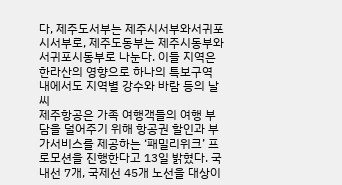다, 제주도서부는 제주시서부와서귀포시서부로, 제주도동부는 제주시동부와 서귀포시동부로 나눈다. 이들 지역은 한라산의 영향으로 하나의 특보구역 내에서도 지역별 강수와 바람 등의 날씨
제주항공은 가족 여행객들의 여행 부담을 덜어주기 위해 항공권 할인과 부가서비스를 제공하는 ‘패밀리위크’ 프로모션을 진행한다고 13일 밝혔다. 국내선 7개, 국제선 45개 노선을 대상이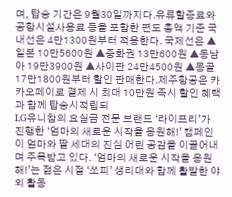며, 탑승 기간은 9월30일까지다.유류할증료와 공항시설사용료 등을 포함한 편도 총액 기준 국내선은 4만1300원부터 적용한다. 국제선은 ▲일본 10만5600원 ▲중화권 13만600원 ▲동남아 19만3900원 ▲사이판 24만4500원 ▲몽골 17만1800원부터 할인 판매한다.제주항공은 카카오페이로 결제 시 최대 10만원 즉시 할인 혜택과 함께 탑승시적립되
LG유니참의 요실금 전문 브랜드 ‘라이프리’가 진행한 ‘엄마의 새로운 시작을 응원해!’ 캠페인이 엄마와 딸 세대의 진심 어린 공감을 이끌어내며 주목받고 있다. ‘엄마의 새로운 시작을 응원해!’는 젊은 시절 ‘쏘피’ 생리대와 함께 활발한 야외 활동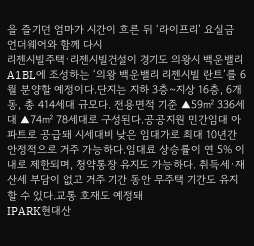을 즐기던 엄마가 시간이 흐른 뒤 ‘라이프리’ 요실금 언더웨어와 함께 다시
리젠시빌주택·리젠시빌건설이 경기도 의왕시 백운밸리 A1BL에 조성하는 ‘의왕 백운밸리 리젠시빌 란트’를 6월 분양할 예정이다.단지는 지하 3층~지상 16층, 6개동, 총 414세대 규모다. 전용면적 기준 ▲59㎡ 336세대 ▲74㎡ 78세대로 구성된다.공공지원 민간임대 아파트로 공급돼 시세대비 낮은 임대가로 최대 10년간 안정적으로 거주 가능하다.임대료 상승률이 연 5% 이내로 제한되며, 청약통장 유지도 가능하다. 취득세·재산세 부담이 없고 거주 기간 동안 무주택 기간도 유지할 수 있다.교통 호재도 예정돼
IPARK현대산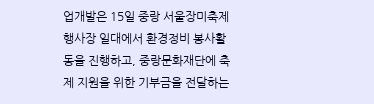업개발은 15일 중랑 서울장미축제 행사장 일대에서 환경정비 봉사활동을 진행하고, 중랑문화재단에 축제 지원을 위한 기부금을 전달하는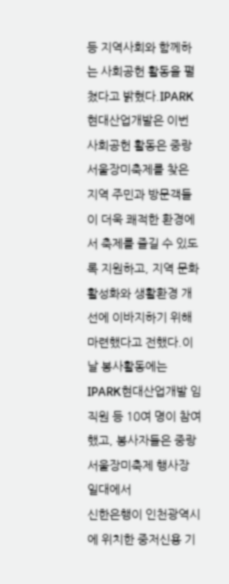등 지역사회와 함께하는 사회공헌 활동을 펼쳤다고 밝혔다.IPARK현대산업개발은 이번 사회공헌 활동은 중랑 서울장미축제를 찾은 지역 주민과 방문객들이 더욱 쾌적한 환경에서 축제를 즐길 수 있도록 지원하고, 지역 문화 활성화와 생활환경 개선에 이바지하기 위해 마련했다고 전했다.이날 봉사활동에는 IPARK현대산업개발 임직원 등 10여 명이 참여했고, 봉사자들은 중랑 서울장미축제 행사장 일대에서
신한은행이 인천광역시에 위치한 중저신용 기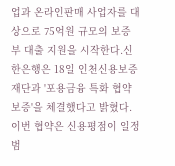업과 온라인판매 사업자를 대상으로 75억원 규모의 보증부 대출 지원을 시작한다.신한은행은 18일 인천신용보증재단과 '포용금융 특화 협약보증'을 체결했다고 밝혔다. 이번 협약은 신용평점이 일정 범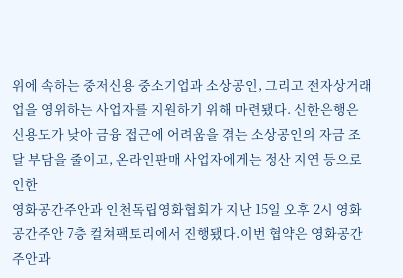위에 속하는 중저신용 중소기업과 소상공인, 그리고 전자상거래업을 영위하는 사업자를 지원하기 위해 마련됐다. 신한은행은 신용도가 낮아 금융 접근에 어려움을 겪는 소상공인의 자금 조달 부담을 줄이고, 온라인판매 사업자에게는 정산 지연 등으로 인한
영화공간주안과 인천독립영화협회가 지난 15일 오후 2시 영화공간주안 7층 컬쳐팩토리에서 진행됐다.이번 협약은 영화공간주안과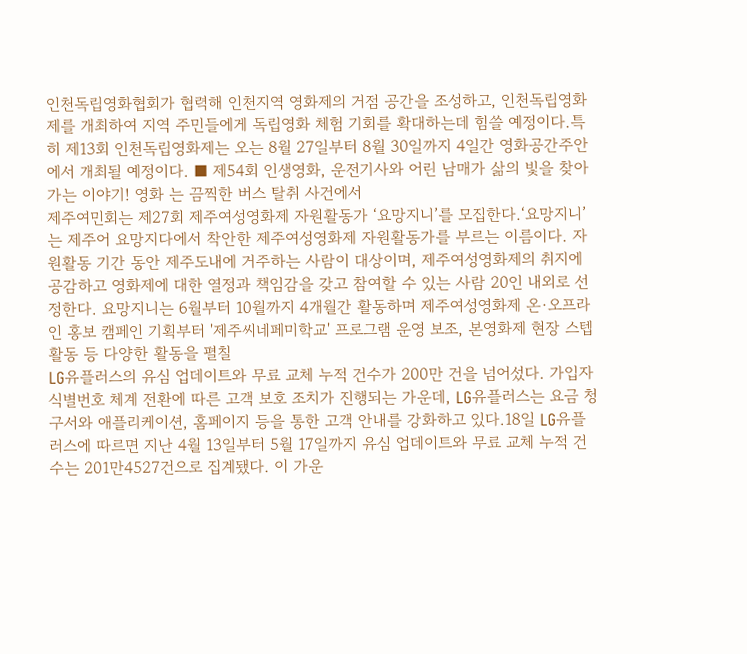인천독립영화협회가 협력해 인천지역 영화제의 거점 공간을 조성하고, 인천독립영화제를 개최하여 지역 주민들에게 독립영화 체험 기회를 확대하는데 힘쓸 예정이다.특히 제13회 인천독립영화제는 오는 8월 27일부터 8월 30일까지 4일간 영화공간주안에서 개최될 예정이다. ■ 제54회 인생영화, 운전기사와 어린 남매가 삶의 빛을 찾아가는 이야기! 영화 는 끔찍한 버스 탈취 사건에서
제주여민회는 제27회 제주여성영화제 자원활동가 ‘요망지니’를 모집한다.‘요망지니’는 제주어 요망지다에서 착안한 제주여성영화제 자원활동가를 부르는 이름이다. 자원활동 기간 동안 제주도내에 거주하는 사람이 대상이며, 제주여성영화제의 취지에 공감하고 영화제에 대한 열정과 책임감을 갖고 참여할 수 있는 사람 20인 내외로 선정한다. 요망지니는 6월부터 10월까지 4개월간 활동하며 제주여성영화제 온·오프라인 홍보 캠페인 기획부터 '제주씨네페미학교' 프로그램 운영 보조, 본영화제 현장 스텝 활동 등 다양한 활동을 펼칠
LG유플러스의 유심 업데이트와 무료 교체 누적 건수가 200만 건을 넘어섰다. 가입자 식별번호 체계 전환에 따른 고객 보호 조치가 진행되는 가운데, LG유플러스는 요금 청구서와 애플리케이션, 홈페이지 등을 통한 고객 안내를 강화하고 있다.18일 LG유플러스에 따르면 지난 4월 13일부터 5월 17일까지 유심 업데이트와 무료 교체 누적 건수는 201만4527건으로 집계됐다. 이 가운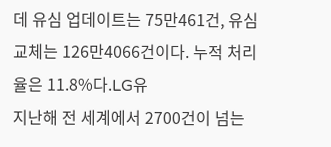데 유심 업데이트는 75만461건, 유심 교체는 126만4066건이다. 누적 처리율은 11.8%다.LG유
지난해 전 세계에서 2700건이 넘는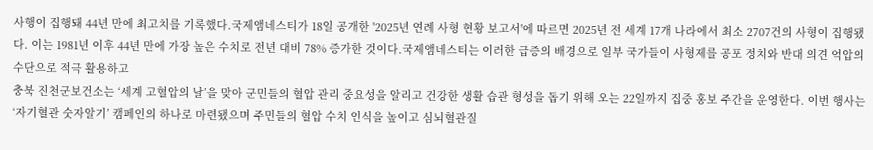사행이 집행돼 44년 만에 최고치를 기록했다.국제앰네스티가 18일 공개한 '2025년 연례 사형 현황 보고서'에 따르면 2025년 전 세계 17개 나라에서 최소 2707건의 사형이 집행됐다. 이는 1981년 이후 44년 만에 가장 높은 수치로 전년 대비 78% 증가한 것이다.국제앰네스티는 이러한 급증의 배경으로 일부 국가들이 사형제를 공포 정치와 반대 의견 억압의 수단으로 적극 활용하고
충북 진천군보건소는 ‘세계 고혈압의 날’을 맞아 군민들의 혈압 관리 중요성을 알리고 건강한 생활 습관 형성을 돕기 위해 오는 22일까지 집중 홍보 주간을 운영한다. 이번 행사는 ‘자기혈관 숫자알기’ 캠페인의 하나로 마련됐으며 주민들의 혈압 수치 인식을 높이고 심뇌혈관질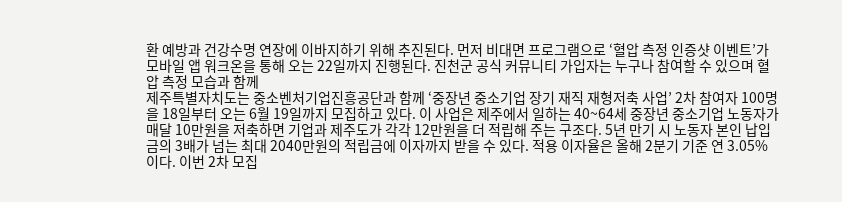환 예방과 건강수명 연장에 이바지하기 위해 추진된다. 먼저 비대면 프로그램으로 ‘혈압 측정 인증샷 이벤트’가 모바일 앱 워크온을 통해 오는 22일까지 진행된다. 진천군 공식 커뮤니티 가입자는 누구나 참여할 수 있으며 혈압 측정 모습과 함께
제주특별자치도는 중소벤처기업진흥공단과 함께 ‘중장년 중소기업 장기 재직 재형저축 사업’ 2차 참여자 100명을 18일부터 오는 6월 19일까지 모집하고 있다. 이 사업은 제주에서 일하는 40~64세 중장년 중소기업 노동자가 매달 10만원을 저축하면 기업과 제주도가 각각 12만원을 더 적립해 주는 구조다. 5년 만기 시 노동자 본인 납입금의 3배가 넘는 최대 2040만원의 적립금에 이자까지 받을 수 있다. 적용 이자율은 올해 2분기 기준 연 3.05%이다. 이번 2차 모집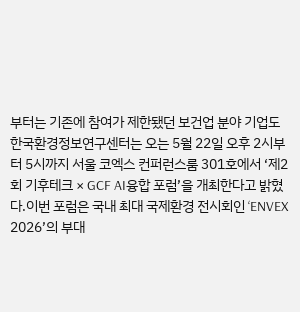부터는 기존에 참여가 제한됐던 보건업 분야 기업도
한국환경정보연구센터는 오는 5월 22일 오후 2시부터 5시까지 서울 코엑스 컨퍼런스룸 301호에서 ‘제2회 기후테크 × GCF AI융합 포럼’을 개최한다고 밝혔다.이번 포럼은 국내 최대 국제환경 전시회인 ‘ENVEX 2026’의 부대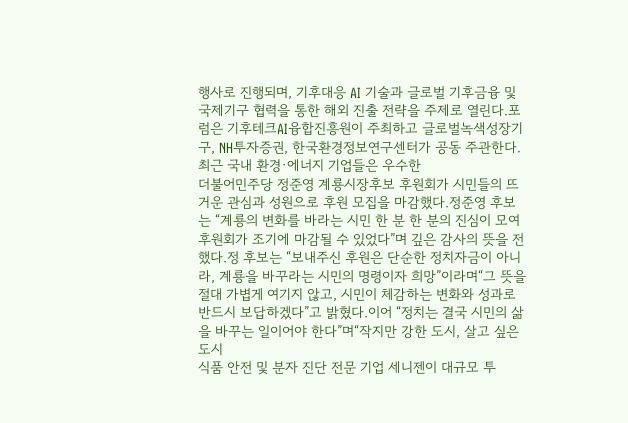행사로 진행되며, 기후대응 AI 기술과 글로벌 기후금융 및 국제기구 협력을 통한 해외 진출 전략을 주제로 열린다.포럼은 기후테크AI융합진흥원이 주최하고 글로벌녹색성장기구, NH투자증권, 한국환경정보연구센터가 공동 주관한다.최근 국내 환경·에너지 기업들은 우수한
더불어민주당 정준영 계룡시장후보 후원회가 시민들의 뜨거운 관심과 성원으로 후원 모집을 마감했다.정준영 후보는 “계룡의 변화를 바라는 시민 한 분 한 분의 진심이 모여 후원회가 조기에 마감될 수 있었다”며 깊은 감사의 뜻을 전했다.정 후보는 “보내주신 후원은 단순한 정치자금이 아니라, 계룡을 바꾸라는 시민의 명령이자 희망”이라며“그 뜻을 절대 가볍게 여기지 않고, 시민이 체감하는 변화와 성과로 반드시 보답하겠다”고 밝혔다.이어 “정치는 결국 시민의 삶을 바꾸는 일이어야 한다”며“작지만 강한 도시, 살고 싶은 도시
식품 안전 및 분자 진단 전문 기업 세니젠이 대규모 투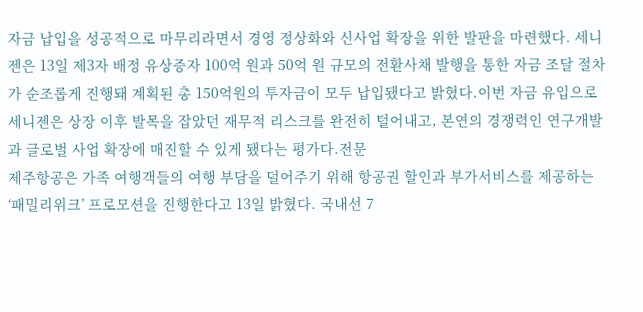자금 납입을 성공적으로 마무리라면서 경영 정상화와 신사업 확장을 위한 발판을 마련했다. 세니젠은 13일 제3자 배정 유상증자 100억 원과 50억 원 규모의 전환사채 발행을 통한 자금 조달 절차가 순조롭게 진행돼 계획된 총 150억원의 투자금이 모두 납입됐다고 밝혔다.이번 자금 유입으로 세니젠은 상장 이후 발목을 잡았던 재무적 리스크를 완전히 털어내고, 본연의 경쟁력인 연구개발과 글로벌 사업 확장에 매진할 수 있게 됐다는 평가다.전문
제주항공은 가족 여행객들의 여행 부담을 덜어주기 위해 항공권 할인과 부가서비스를 제공하는 ‘패밀리위크’ 프로모션을 진행한다고 13일 밝혔다. 국내선 7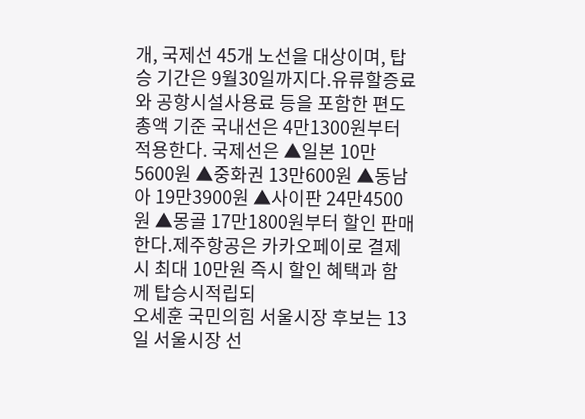개, 국제선 45개 노선을 대상이며, 탑승 기간은 9월30일까지다.유류할증료와 공항시설사용료 등을 포함한 편도 총액 기준 국내선은 4만1300원부터 적용한다. 국제선은 ▲일본 10만5600원 ▲중화권 13만600원 ▲동남아 19만3900원 ▲사이판 24만4500원 ▲몽골 17만1800원부터 할인 판매한다.제주항공은 카카오페이로 결제 시 최대 10만원 즉시 할인 혜택과 함께 탑승시적립되
오세훈 국민의힘 서울시장 후보는 13일 서울시장 선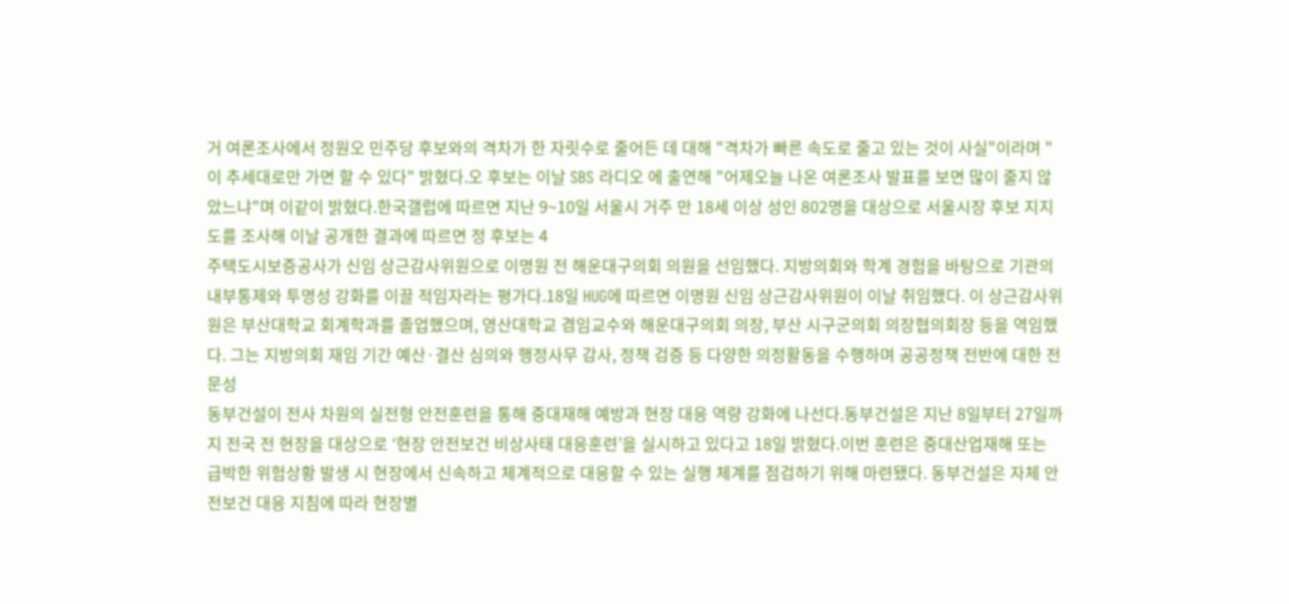거 여론조사에서 정원오 민주당 후보와의 격차가 한 자릿수로 줄어든 데 대해 "격차가 빠른 속도로 줄고 있는 것이 사실"이라며 "이 추세대로만 가면 할 수 있다" 밝혔다.오 후보는 이날 SBS 라디오 에 출연해 "어제오늘 나온 여론조사 발표를 보면 많이 줄지 않았느냐"며 이같이 밝혔다.한국갤럽에 따르면 지난 9~10일 서울시 거주 만 18세 이상 성인 802명을 대상으로 서울시장 후보 지지도를 조사해 이날 공개한 결과에 따르면 정 후보는 4
주택도시보증공사가 신임 상근감사위원으로 이명원 전 해운대구의회 의원을 선임했다. 지방의회와 학계 경험을 바탕으로 기관의 내부통제와 투명성 강화를 이끌 적임자라는 평가다.18일 HUG에 따르면 이명원 신임 상근감사위원이 이날 취임했다. 이 상근감사위원은 부산대학교 회계학과를 졸업했으며, 영산대학교 겸임교수와 해운대구의회 의장, 부산 시구군의회 의장협의회장 등을 역임했다. 그는 지방의회 재임 기간 예산·결산 심의와 행정사무 감사, 정책 검증 등 다양한 의정활동을 수행하며 공공정책 전반에 대한 전문성
동부건설이 전사 차원의 실전형 안전훈련을 통해 중대재해 예방과 현장 대응 역량 강화에 나선다.동부건설은 지난 8일부터 27일까지 전국 전 현장을 대상으로 ‘현장 안전보건 비상사태 대응훈련’을 실시하고 있다고 18일 밝혔다.이번 훈련은 중대산업재해 또는 급박한 위험상황 발생 시 현장에서 신속하고 체계적으로 대응할 수 있는 실행 체계를 점검하기 위해 마련됐다. 동부건설은 자체 안전보건 대응 지침에 따라 현장별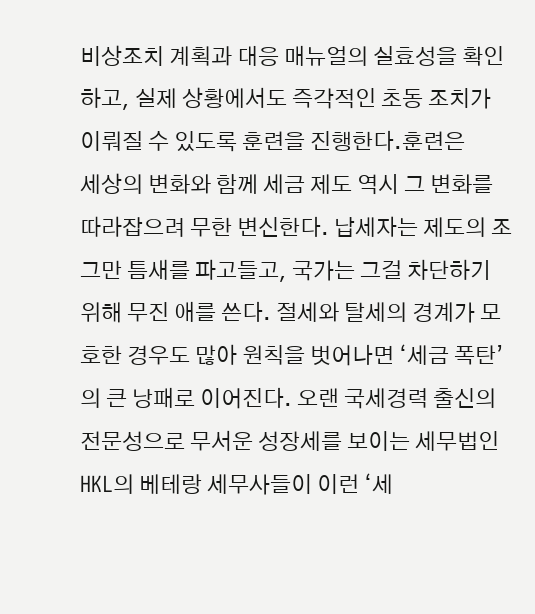비상조치 계획과 대응 매뉴얼의 실효성을 확인하고, 실제 상황에서도 즉각적인 초동 조치가 이뤄질 수 있도록 훈련을 진행한다.훈련은
세상의 변화와 함께 세금 제도 역시 그 변화를 따라잡으려 무한 변신한다. 납세자는 제도의 조그만 틈새를 파고들고, 국가는 그걸 차단하기 위해 무진 애를 쓴다. 절세와 탈세의 경계가 모호한 경우도 많아 원칙을 벗어나면 ‘세금 폭탄’의 큰 낭패로 이어진다. 오랜 국세경력 출신의 전문성으로 무서운 성장세를 보이는 세무법인HKL의 베테랑 세무사들이 이런 ‘세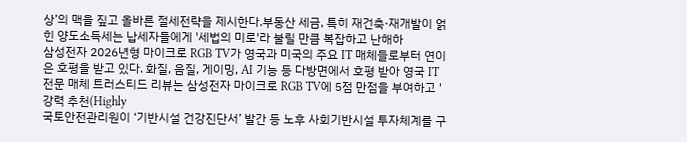상’의 맥을 짚고 올바른 절세전략을 제시한다.부동산 세금, 특히 재건축·재개발이 얽힌 양도소득세는 납세자들에게 '세법의 미로'라 불릴 만큼 복잡하고 난해하
삼성전자 2026년형 마이크로 RGB TV가 영국과 미국의 주요 IT 매체들로부터 연이은 호평을 받고 있다. 화질, 음질, 게이밍, AI 기능 등 다방면에서 호평 받아 영국 IT 전문 매체 트러스티드 리뷰는 삼성전자 마이크로 RGB TV에 5점 만점을 부여하고 '강력 추천(Highly
국토안전관리원이 ‘기반시설 건강진단서’ 발간 등 노후 사회기반시설 투자체계를 구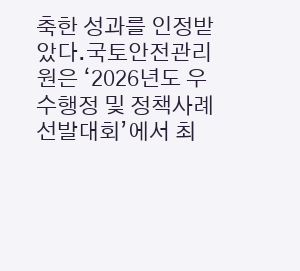축한 성과를 인정받았다.국토안전관리원은 ‘2026년도 우수행정 및 정책사례 선발대회’에서 최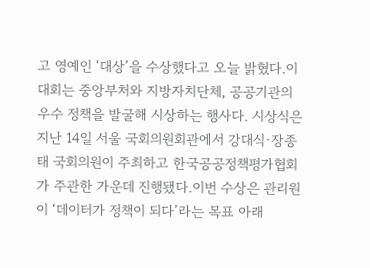고 영예인 ‘대상’을 수상했다고 오늘 밝혔다.이 대회는 중앙부처와 지방자치단체, 공공기관의 우수 정책을 발굴해 시상하는 행사다. 시상식은 지난 14일 서울 국회의원회관에서 강대식·장종태 국회의원이 주최하고 한국공공정책평가협회가 주관한 가운데 진행됐다.이번 수상은 관리원이 ‘데이터가 정책이 되다’라는 목표 아래